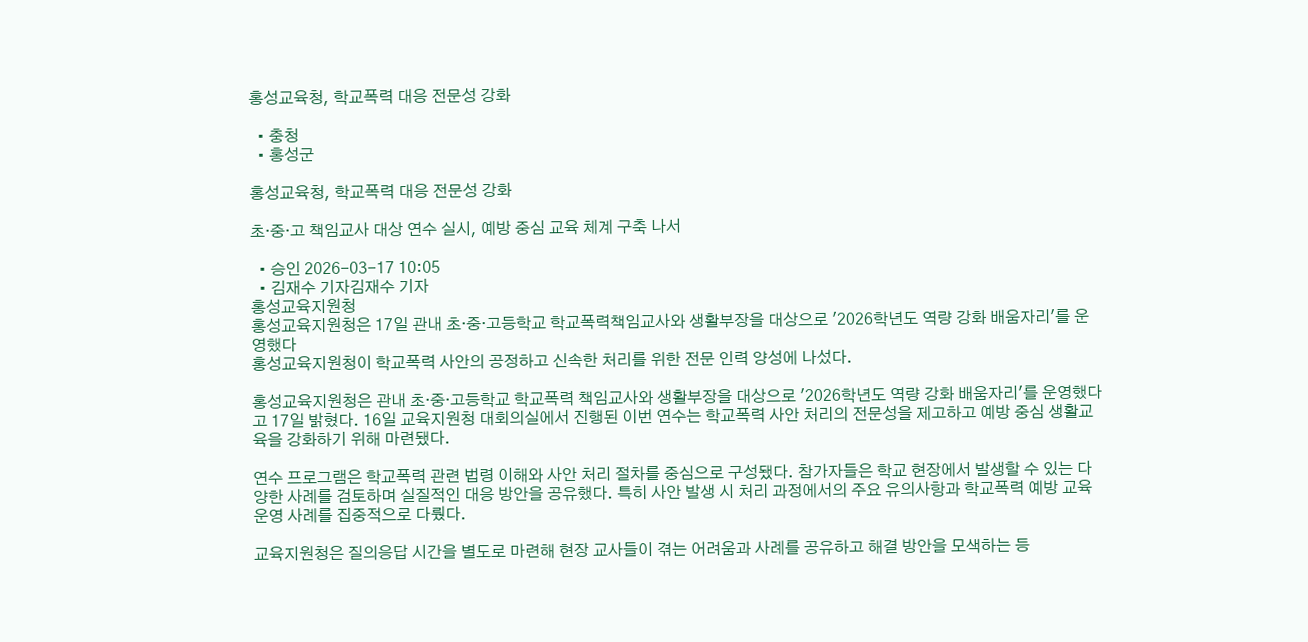홍성교육청, 학교폭력 대응 전문성 강화

  • 충청
  • 홍성군

홍성교육청, 학교폭력 대응 전문성 강화

초·중·고 책임교사 대상 연수 실시, 예방 중심 교육 체계 구축 나서

  • 승인 2026-03-17 10:05
  • 김재수 기자김재수 기자
홍성교육지원청
홍성교육지원청은 17일 관내 초·중·고등학교 학교폭력책임교사와 생활부장을 대상으로 '2026학년도 역량 강화 배움자리'를 운영했다
홍성교육지원청이 학교폭력 사안의 공정하고 신속한 처리를 위한 전문 인력 양성에 나섰다.

홍성교육지원청은 관내 초·중·고등학교 학교폭력 책임교사와 생활부장을 대상으로 '2026학년도 역량 강화 배움자리'를 운영했다고 17일 밝혔다. 16일 교육지원청 대회의실에서 진행된 이번 연수는 학교폭력 사안 처리의 전문성을 제고하고 예방 중심 생활교육을 강화하기 위해 마련됐다.

연수 프로그램은 학교폭력 관련 법령 이해와 사안 처리 절차를 중심으로 구성됐다. 참가자들은 학교 현장에서 발생할 수 있는 다양한 사례를 검토하며 실질적인 대응 방안을 공유했다. 특히 사안 발생 시 처리 과정에서의 주요 유의사항과 학교폭력 예방 교육 운영 사례를 집중적으로 다뤘다.

교육지원청은 질의응답 시간을 별도로 마련해 현장 교사들이 겪는 어려움과 사례를 공유하고 해결 방안을 모색하는 등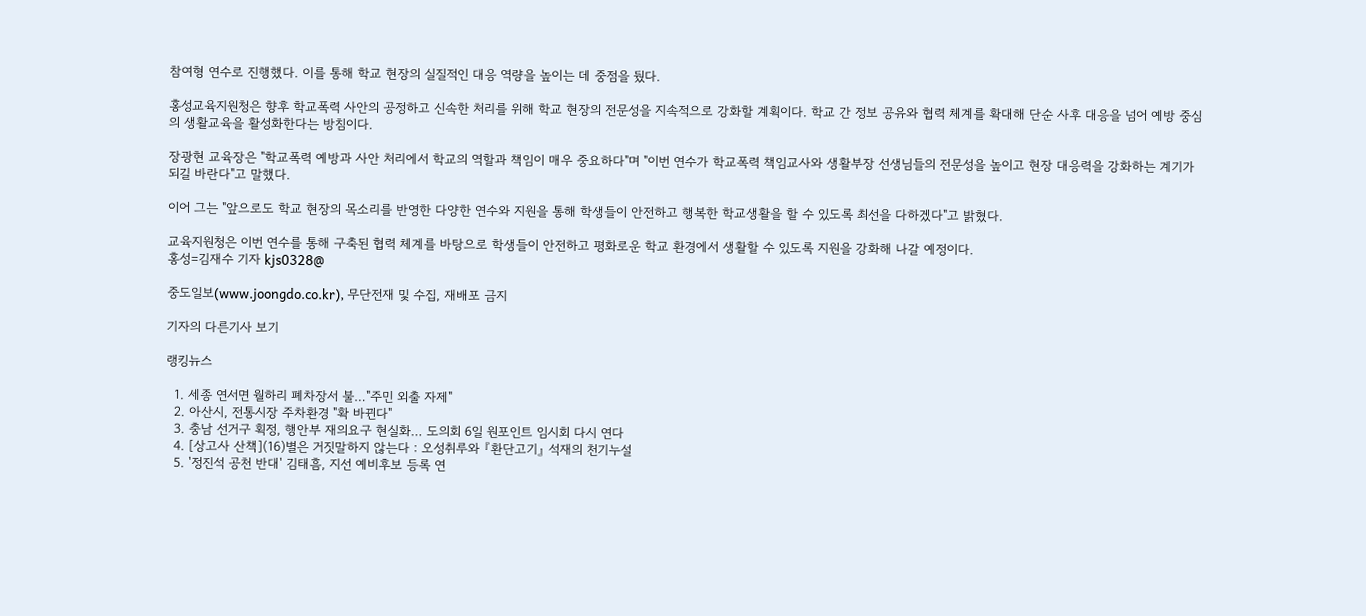참여형 연수로 진행했다. 이를 통해 학교 현장의 실질적인 대응 역량을 높이는 데 중점을 뒀다.

홍성교육지원청은 향후 학교폭력 사안의 공정하고 신속한 처리를 위해 학교 현장의 전문성을 지속적으로 강화할 계획이다. 학교 간 정보 공유와 협력 체계를 확대해 단순 사후 대응을 넘어 예방 중심의 생활교육을 활성화한다는 방침이다.

장광현 교육장은 "학교폭력 예방과 사안 처리에서 학교의 역할과 책임이 매우 중요하다"며 "이번 연수가 학교폭력 책임교사와 생활부장 선생님들의 전문성을 높이고 현장 대응력을 강화하는 계기가 되길 바란다"고 말했다.

이어 그는 "앞으로도 학교 현장의 목소리를 반영한 다양한 연수와 지원을 통해 학생들이 안전하고 행복한 학교생활을 할 수 있도록 최선을 다하겠다"고 밝혔다.

교육지원청은 이번 연수를 통해 구축된 협력 체계를 바탕으로 학생들이 안전하고 평화로운 학교 환경에서 생활할 수 있도록 지원을 강화해 나갈 예정이다.
홍성=김재수 기자 kjs0328@

중도일보(www.joongdo.co.kr), 무단전재 및 수집, 재배포 금지

기자의 다른기사 보기

랭킹뉴스

  1. 세종 연서면 월하리 폐차장서 불…"주민 외출 자제"
  2. 아산시, 전통시장 주차환경 "확 바뀐다"
  3. 충남 선거구 획정, 행안부 재의요구 현실화… 도의회 6일 원포인트 임시회 다시 연다
  4. [상고사 산책](16)별은 거짓말하지 않는다 : 오성취루와 『환단고기』 석재의 천기누설
  5. '정진석 공천 반대' 김태흠, 지선 예비후보 등록 연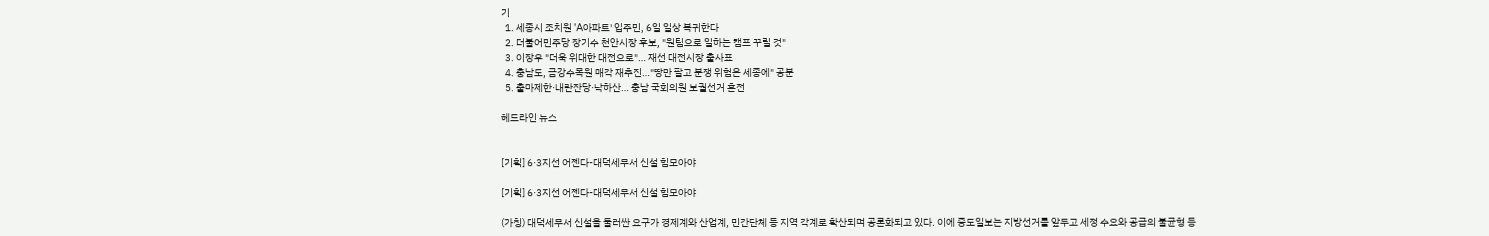기
  1. 세종시 조치원 'A아파트' 입주민, 6일 일상 복귀한다
  2. 더불어민주당 장기수 천안시장 후보, "원팀으로 일하는 캠프 꾸릴 것"
  3. 이장우 "더욱 위대한 대전으로"… 재선 대전시장 출사표
  4. 충남도, 금강수목원 매각 재추진…"땅만 팔고 분쟁 위험은 세종에" 공분
  5. 출마제한·내란잔당·낙하산… 충남 국회의원 보궐선거 혼전

헤드라인 뉴스


[기획] 6·3지선 어젠다-대덕세무서 신설 힘모아야

[기획] 6·3지선 어젠다-대덕세무서 신설 힘모아야

(가칭) 대덕세무서 신설을 둘러싼 요구가 경제계와 산업계, 민간단체 등 지역 각계로 확산되며 공론화되고 있다. 이에 중도일보는 지방선거를 앞두고 세정 수요와 공급의 불균형 등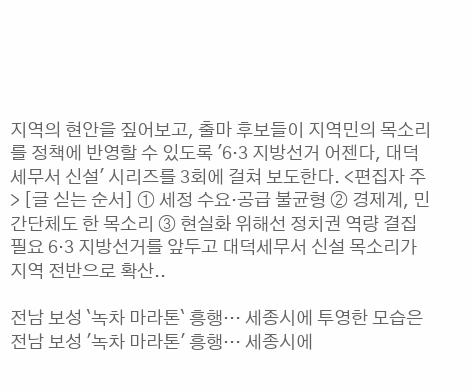지역의 현안을 짚어보고, 출마 후보들이 지역민의 목소리를 정책에 반영할 수 있도록 '6·3 지방선거 어젠다, 대덕세무서 신설' 시리즈를 3회에 걸쳐 보도한다. <편집자 주> [글 싣는 순서] ① 세정 수요·공급 불균형 ② 경제계, 민간단체도 한 목소리 ③ 현실화 위해선 정치권 역량 결집 필요 6·3 지방선거를 앞두고 대덕세무서 신설 목소리가 지역 전반으로 확산..

전남 보성 `녹차 마라톤` 흥행… 세종시에 투영한 모습은
전남 보성 '녹차 마라톤' 흥행… 세종시에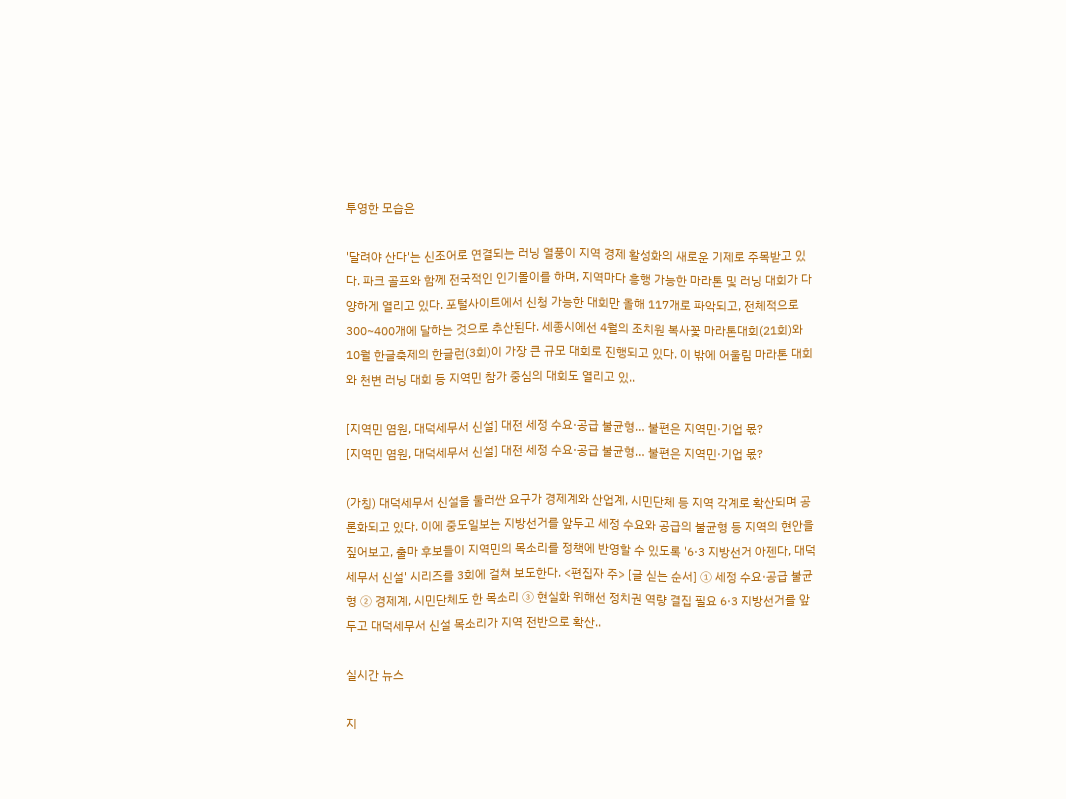투영한 모습은

'달려야 산다'는 신조어로 연결되는 러닝 열풍이 지역 경제 활성화의 새로운 기제로 주목받고 있다. 파크 골프와 함께 전국적인 인기몰이를 하며, 지역마다 흥행 가능한 마라톤 및 러닝 대회가 다양하게 열리고 있다. 포털사이트에서 신청 가능한 대회만 올해 117개로 파악되고, 전체적으로 300~400개에 달하는 것으로 추산된다. 세종시에선 4월의 조치원 복사꽃 마라톤대회(21회)와 10월 한글축제의 한글런(3회)이 가장 큰 규모 대회로 진행되고 있다. 이 밖에 어울림 마라톤 대회와 천변 러닝 대회 등 지역민 참가 중심의 대회도 열리고 있..

[지역민 염원, 대덕세무서 신설] 대전 세정 수요·공급 불균형… 불편은 지역민·기업 몫?
[지역민 염원, 대덕세무서 신설] 대전 세정 수요·공급 불균형… 불편은 지역민·기업 몫?

(가칭) 대덕세무서 신설을 둘러싼 요구가 경제계와 산업계, 시민단체 등 지역 각계로 확산되며 공론화되고 있다. 이에 중도일보는 지방선거를 앞두고 세정 수요와 공급의 불균형 등 지역의 현안을 짚어보고, 출마 후보들이 지역민의 목소리를 정책에 반영할 수 있도록 '6·3 지방선거 아젠다, 대덕세무서 신설' 시리즈를 3회에 걸쳐 보도한다. <편집자 주> [글 싣는 순서] ① 세정 수요·공급 불균형 ② 경제계, 시민단체도 한 목소리 ③ 현실화 위해선 정치권 역량 결집 필요 6·3 지방선거를 앞두고 대덕세무서 신설 목소리가 지역 전반으로 확산..

실시간 뉴스

지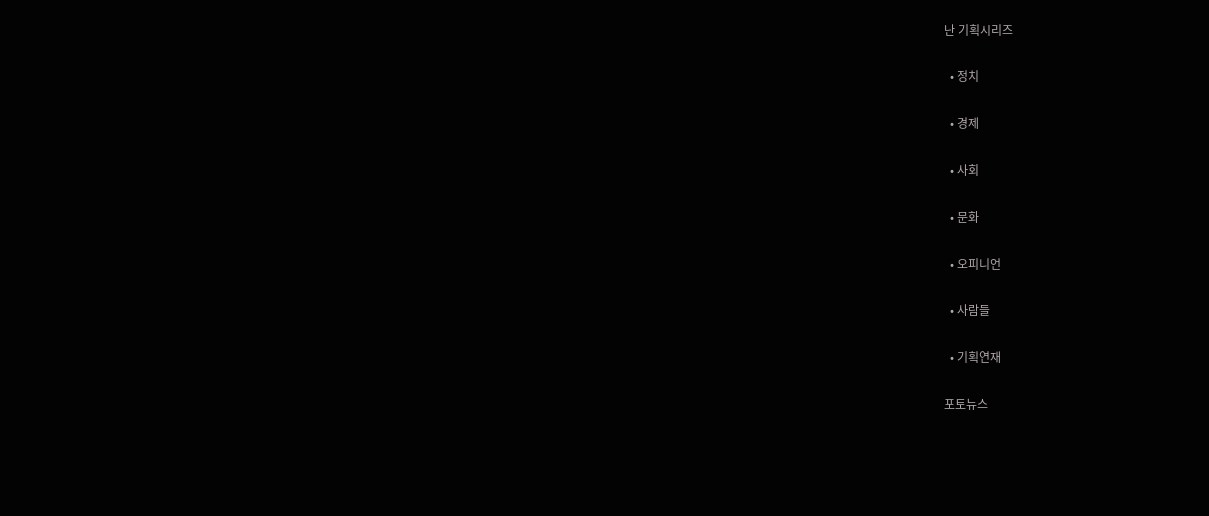난 기획시리즈

  • 정치

  • 경제

  • 사회

  • 문화

  • 오피니언

  • 사람들

  • 기획연재

포토뉴스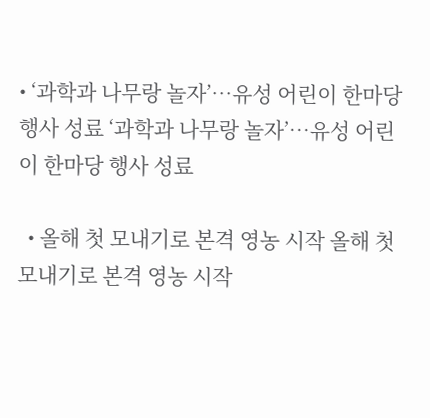• ‘과학과 나무랑 놀자’…유성 어린이 한마당 행사 성료 ‘과학과 나무랑 놀자’…유성 어린이 한마당 행사 성료

  • 올해 첫 모내기로 본격 영농 시작 올해 첫 모내기로 본격 영농 시작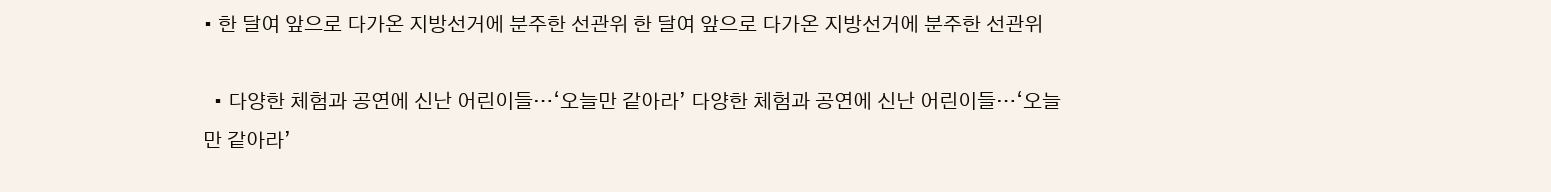• 한 달여 앞으로 다가온 지방선거에 분주한 선관위 한 달여 앞으로 다가온 지방선거에 분주한 선관위

  • 다양한 체험과 공연에 신난 어린이들…‘오늘만 같아라’ 다양한 체험과 공연에 신난 어린이들…‘오늘만 같아라’